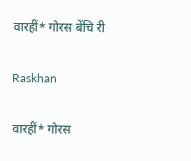वारहीं* गोरस बेंचि री

Raskhan

वारहीं* गोरस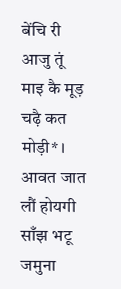बेंचि री आजु तूं माइ कै मूड़ चढ़ै कत मोड़ी* ।
आवत जात लौं होयगी साँझ भटू जमुना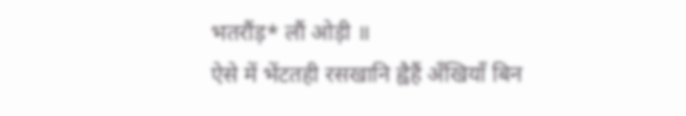भतरौंड़* लौं ओड़ी ॥
ऐसे में भेंटतही रसखानि ह्वैहैं अँखियाँ बिन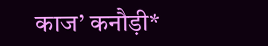काज’ कनौड़ी*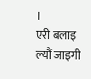।
एरी बलाइ ल्यौं जाइगी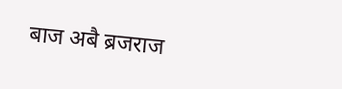बाज अबै ब्रजराज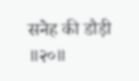सनेह की डौड़ी ॥२०॥